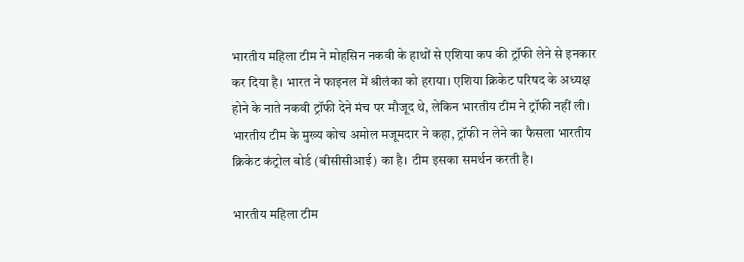भारतीय महिला टीम ने मोहसिन नकवी के हाथों से एशिया कप की ट्रॉफी लेने से इनकार कर दिया है। भारत ने फाइनल में श्रीलंका को हराया। एशिया क्रिकेट परिषद के अध्यक्ष होने के नाते नकवी ट्रॉफी देने मंच पर मौजूद थे, लेकिन भारतीय टीम ने ट्रॉफी नहीं ली। भारतीय टीम के मुख्य कोच अमोल मजूमदार ने कहा, ट्रॉफी न लेने का फैसला भारतीय क्रिकेट कंट्रोल बोर्ड (बीसीसीआई) का है। टीम इसका समर्थन करती है।

भारतीय महिला टीम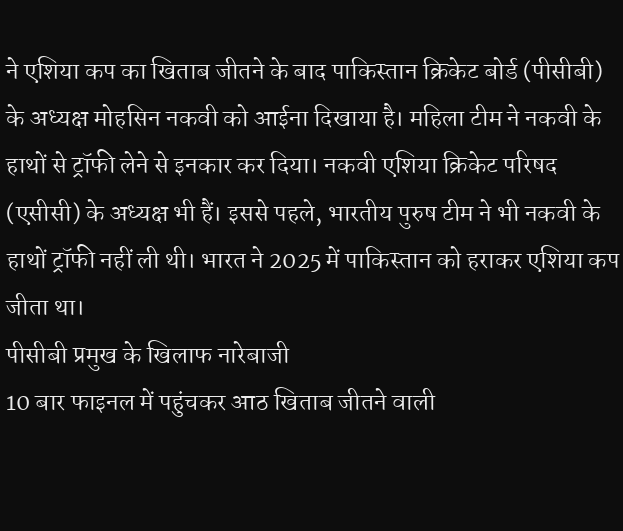ने एशिया कप का खिताब जीतने के बाद पाकिस्तान क्रिकेट बोर्ड (पीसीबी) के अध्यक्ष मोहसिन नकवी को आईना दिखाया है। महिला टीम ने नकवी के हाथों से ट्रॉफी लेने से इनकार कर दिया। नकवी एशिया क्रिकेट परिषद (एसीसी) के अध्यक्ष भी हैं। इससे पहले, भारतीय पुरुष टीम ने भी नकवी के हाथों ट्रॉफी नहीं ली थी। भारत ने 2025 में पाकिस्तान को हराकर एशिया कप जीता था।
पीसीबी प्रमुख के खिलाफ नारेबाजी
10 बार फाइनल में पहुंचकर आठ खिताब जीतने वाली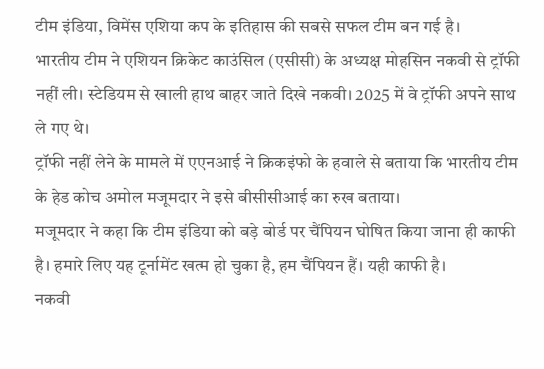टीम इंडिया, विमेंस एशिया कप के इतिहास की सबसे सफल टीम बन गई है।
भारतीय टीम ने एशियन क्रिकेट काउंसिल (एसीसी) के अध्यक्ष मोहसिन नकवी से ट्रॉफी नहीं ली। स्टेडियम से खाली हाथ बाहर जाते दिखे नकवी। 2025 में वे ट्रॉफी अपने साथ ले गए थे।
ट्रॉफी नहीं लेने के मामले में एएनआई ने क्रिकइंफो के हवाले से बताया कि भारतीय टीम के हेड कोच अमोल मजूमदार ने इसे बीसीसीआई का रुख बताया।
मजूमदार ने कहा कि टीम इंडिया को बड़े बोर्ड पर चैंपियन घोषित किया जाना ही काफी है। हमारे लिए यह टूर्नामेंट खत्म हो चुका है, हम चैंपियन हैं। यही काफी है।
नकवी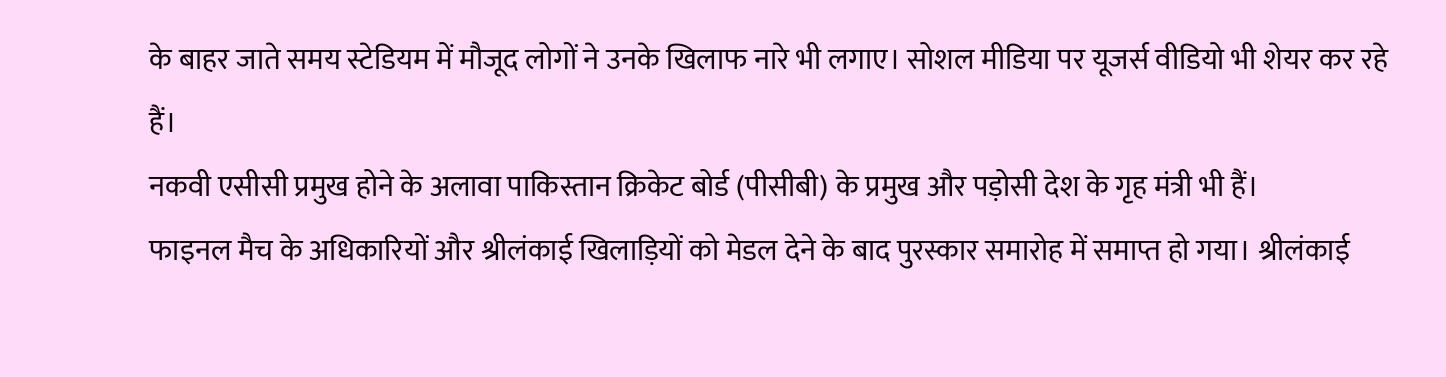के बाहर जाते समय स्टेडियम में मौजूद लोगों ने उनके खिलाफ नारे भी लगाए। सोशल मीडिया पर यूजर्स वीडियो भी शेयर कर रहे हैं।
नकवी एसीसी प्रमुख होने के अलावा पाकिस्तान क्रिकेट बोर्ड (पीसीबी) के प्रमुख और पड़ोसी देश के गृह मंत्री भी हैं।
फाइनल मैच के अधिकारियों और श्रीलंकाई खिलाड़ियों को मेडल देने के बाद पुरस्कार समारोह में समाप्त हो गया। श्रीलंकाई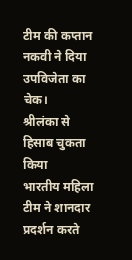टीम की कप्तान नकवी ने दिया उपविजेता का चेक।
श्रीलंका से हिसाब चुकता किया
भारतीय महिला टीम ने शानदार प्रदर्शन करते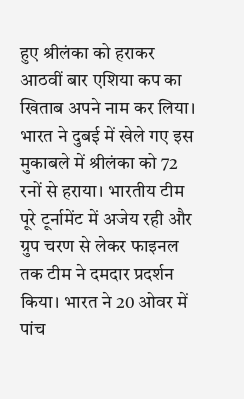हुए श्रीलंका को हराकर आठवीं बार एशिया कप का खिताब अपने नाम कर लिया। भारत ने दुबई में खेले गए इस मुकाबले में श्रीलंका को 72 रनों से हराया। भारतीय टीम पूरे टूर्नामेंट में अजेय रही और ग्रुप चरण से लेकर फाइनल तक टीम ने दमदार प्रदर्शन किया। भारत ने 20 ओवर में पांच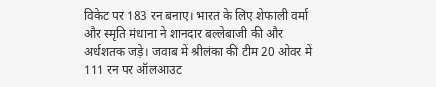विकेट पर 183 रन बनाए। भारत के लिए शेफाली वर्मा और स्मृति मंधाना ने शानदार बल्लेबाजी की और अर्धशतक जड़े। जवाब में श्रीलंका की टीम 20 ओवर में 111 रन पर ऑलआउट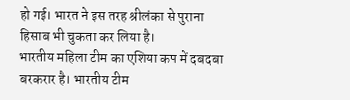हो गई। भारत ने इस तरह श्रीलंका से पुराना हिसाब भी चुकता कर लिया है।
भारतीय महिला टीम का एशिया कप में दबदबा बरकरार है। भारतीय टीम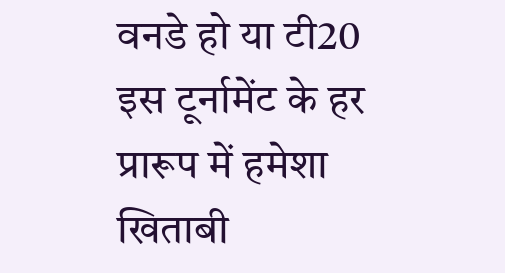वनडे हो या टी20 इस टूर्नामेंट के हर प्रारूप में हमेशा खिताबी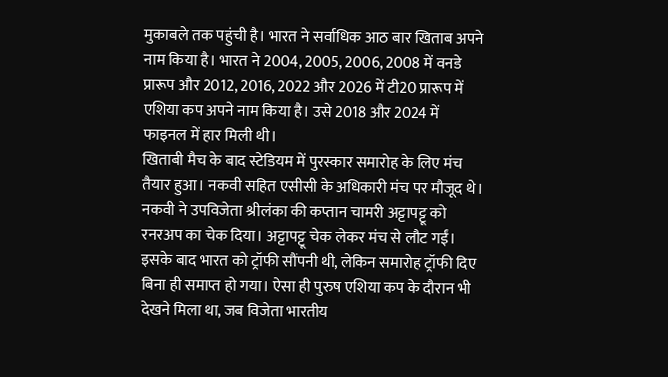मुकाबले तक पहुंची है। भारत ने सर्वाधिक आठ बार खिताब अपने नाम किया है। भारत ने 2004, 2005, 2006, 2008 में वनडे प्रारूप और 2012, 2016, 2022 और 2026 में टी20 प्रारूप में एशिया कप अपने नाम किया है। उसे 2018 और 2024 में फाइनल में हार मिली थी।
खिताबी मैच के बाद स्टेडियम में पुरस्कार समारोह के लिए मंच तैयार हुआ। नकवी सहित एसीसी के अधिकारी मंच पर मौजूद थे। नकवी ने उपविजेता श्रीलंका की कप्तान चामरी अट्टापट्टू को रनरअप का चेक दिया। अट्टापट्टू चेक लेकर मंच से लौट गईं। इसके बाद भारत को ट्रॉफी सौंपनी थी, लेकिन समारोह ट्रॉफी दिए बिना ही समाप्त हो गया। ऐसा ही पुरुष एशिया कप के दौरान भी देखने मिला था, जब विजेता भारतीय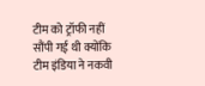टीम को ट्रॉफी नहीं सौंपी गई थी क्योंकि टीम इंडिया ने नकवी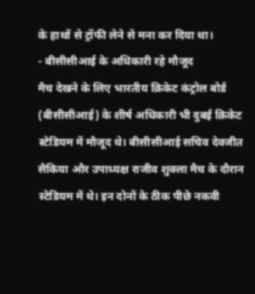के हाथों से ट्रॉफी लेने से मना कर दिया था।
- बीसीसीआई के अधिकारी रहे मौजूद
मैच देखने के लिए भारतीय क्रिकेट कंट्रोल बोर्ड (बीसीसीआई) के शीर्ष अधिकारी भी दुबई क्रिकेट स्टेडियम में मौजूद थे। बीसीसीआई सचिव देवजीत सैकिया और उपाध्यक्ष राजीव शुक्ला मैच के दौरान स्टेडियम में थे। इन दोनों के ठीक पीछे नकवी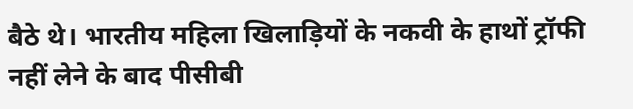बैठे थे। भारतीय महिला खिलाड़ियों के नकवी के हाथों ट्रॉफी नहीं लेने के बाद पीसीबी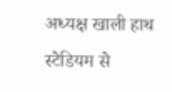अध्यक्ष खाली हाथ स्टेडियम से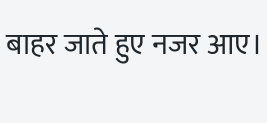बाहर जाते हुए नजर आए।